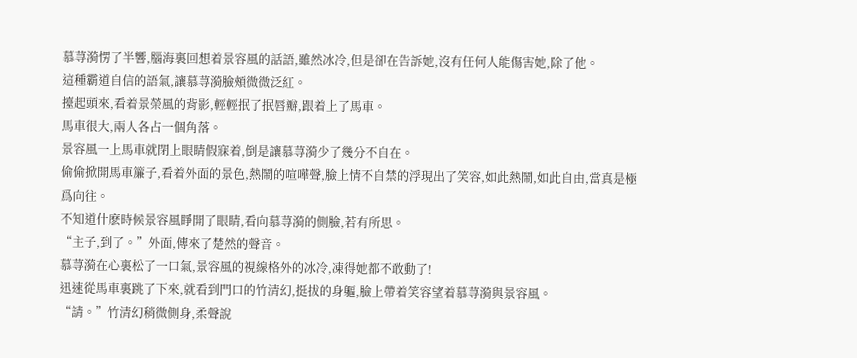慕荨漪愣了半響,腦海裏回想着景容風的話語,雖然冰冷,但是卻在告訴她,沒有任何人能傷害她,除了他。
這種霸道自信的語氣,讓慕荨漪臉頰微微泛紅。
擡起頭來,看着景榮風的背影,輕輕抿了抿唇瓣,跟着上了馬車。
馬車很大,兩人各占一個角落。
景容風一上馬車就閉上眼睛假寐着,倒是讓慕荨漪少了幾分不自在。
偷偷掀開馬車簾子,看着外面的景色,熱鬧的喧嘩聲,臉上情不自禁的浮現出了笑容,如此熱鬧,如此自由,當真是極爲向往。
不知道什麽時候景容風睜開了眼睛,看向慕荨漪的側臉,若有所思。
“主子,到了。”外面,傳來了楚然的聲音。
慕荨漪在心裏松了一口氣,景容風的視線格外的冰冷,凍得她都不敢動了!
迅速從馬車裏跳了下來,就看到門口的竹清幻,挺拔的身軀,臉上帶着笑容望着慕荨漪與景容風。
“請。”竹清幻稍微側身,柔聲說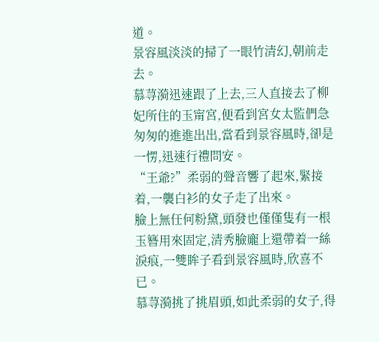道。
景容風淡淡的掃了一眼竹清幻,朝前走去。
慕荨漪迅速跟了上去,三人直接去了柳妃所住的玉甯宮,便看到宮女太監們急匆匆的進進出出,當看到景容風時,卻是一愣,迅速行禮問安。
“王爺?”柔弱的聲音響了起來,緊接着,一襲白衫的女子走了出來。
臉上無任何粉黛,頭發也僅僅隻有一根玉簪用來固定,清秀臉龐上還帶着一絲淚痕,一雙眸子看到景容風時,欣喜不已。
慕荨漪挑了挑眉頭,如此柔弱的女子,得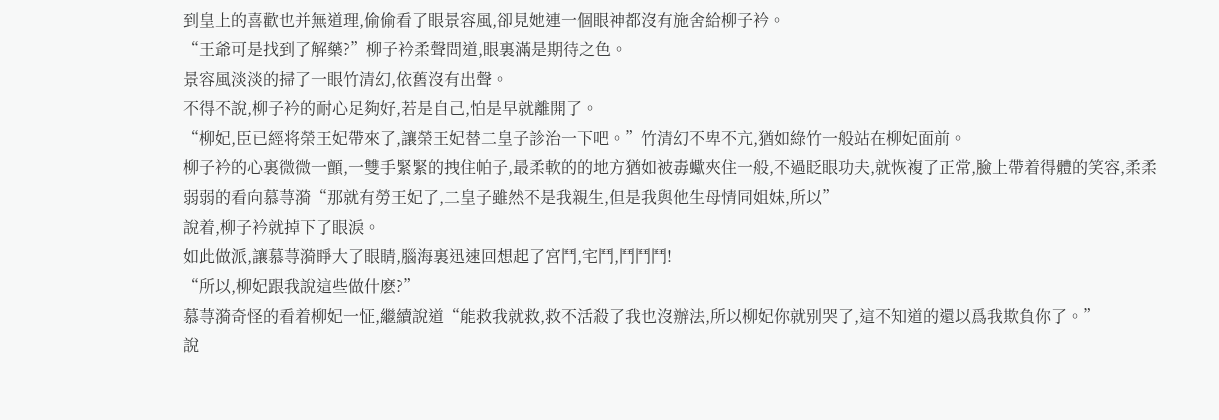到皇上的喜歡也并無道理,偷偷看了眼景容風,卻見她連一個眼神都沒有施舍給柳子衿。
“王爺可是找到了解藥?”柳子衿柔聲問道,眼裏滿是期待之色。
景容風淡淡的掃了一眼竹清幻,依舊沒有出聲。
不得不說,柳子衿的耐心足夠好,若是自己,怕是早就離開了。
“柳妃,臣已經将榮王妃帶來了,讓榮王妃替二皇子診治一下吧。”竹清幻不卑不亢,猶如綠竹一般站在柳妃面前。
柳子衿的心裏微微一顫,一雙手緊緊的拽住帕子,最柔軟的的地方猶如被毒蠍夾住一般,不過眨眼功夫,就恢複了正常,臉上帶着得體的笑容,柔柔弱弱的看向慕荨漪“那就有勞王妃了,二皇子雖然不是我親生,但是我與他生母情同姐妹,所以”
說着,柳子衿就掉下了眼淚。
如此做派,讓慕荨漪睜大了眼睛,腦海裏迅速回想起了宮鬥,宅鬥,鬥鬥鬥!
“所以,柳妃跟我說這些做什麽?”
慕荨漪奇怪的看着柳妃一怔,繼續說道“能救我就救,救不活殺了我也沒辦法,所以柳妃你就别哭了,這不知道的還以爲我欺負你了。”
說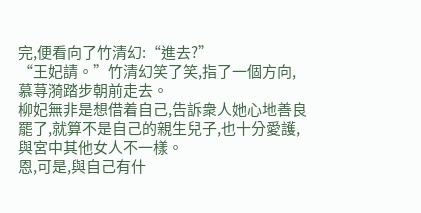完,便看向了竹清幻:“進去?”
“王妃請。”竹清幻笑了笑,指了一個方向,慕荨漪踏步朝前走去。
柳妃無非是想借着自己,告訴衆人她心地善良罷了,就算不是自己的親生兒子,也十分愛護,與宮中其他女人不一樣。
恩,可是,與自己有什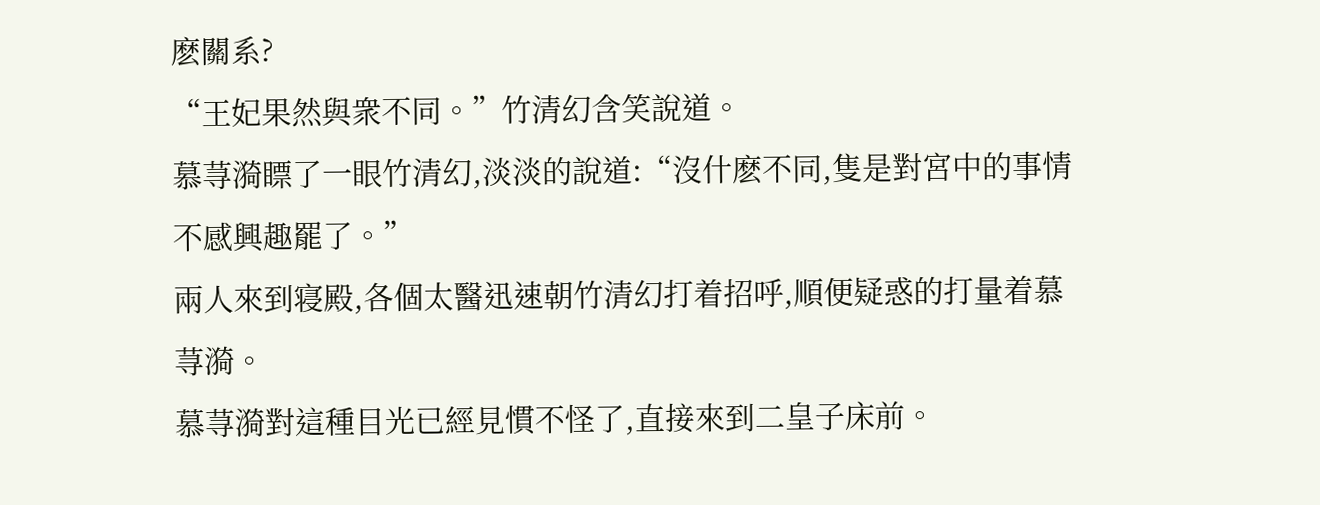麽關系?
“王妃果然與衆不同。”竹清幻含笑說道。
慕荨漪瞟了一眼竹清幻,淡淡的說道:“沒什麽不同,隻是對宮中的事情不感興趣罷了。”
兩人來到寝殿,各個太醫迅速朝竹清幻打着招呼,順便疑惑的打量着慕荨漪。
慕荨漪對這種目光已經見慣不怪了,直接來到二皇子床前。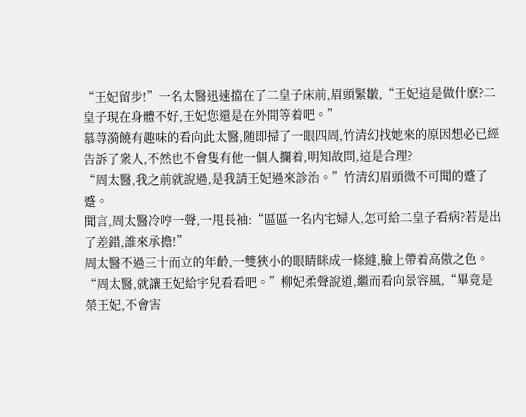“王妃留步!”一名太醫迅速擋在了二皇子床前,眉頭緊皺,“王妃這是做什麽?二皇子現在身體不好,王妃您還是在外間等着吧。”
慕荨漪饒有趣味的看向此太醫,随即掃了一眼四周,竹清幻找她來的原因想必已經告訴了衆人,不然也不會隻有他一個人攔着,明知故問,這是合理?
“周太醫,我之前就說過,是我請王妃過來診治。”竹清幻眉頭微不可聞的蹙了蹙。
聞言,周太醫冷哼一聲,一甩長袖:“區區一名内宅婦人,怎可給二皇子看病?若是出了差錯,誰來承擔!”
周太醫不過三十而立的年齡,一雙狹小的眼睛眯成一條縫,臉上帶着高傲之色。
“周太醫,就讓王妃給宇兒看看吧。”柳妃柔聲說道,繼而看向景容風,“畢竟是榮王妃,不會害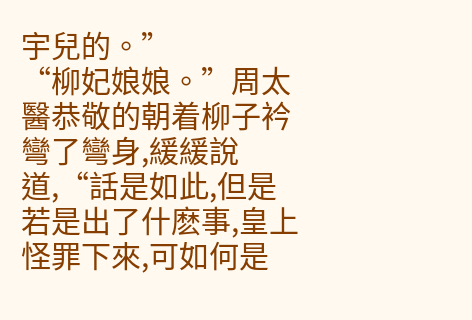宇兒的。”
“柳妃娘娘。”周太醫恭敬的朝着柳子衿彎了彎身,緩緩說道,“話是如此,但是若是出了什麽事,皇上怪罪下來,可如何是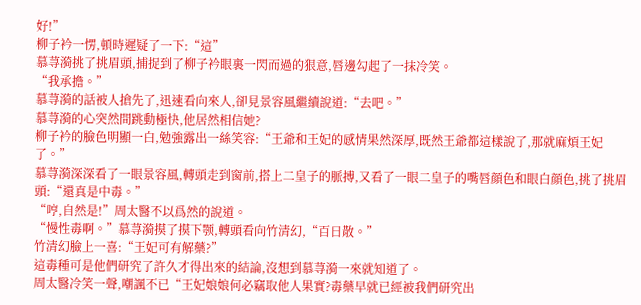好!”
柳子衿一愣,頓時遲疑了一下:“這”
慕荨漪挑了挑眉頭,捕捉到了柳子衿眼裏一閃而過的狠意,唇邊勾起了一抹冷笑。
“我承擔。”
慕荨漪的話被人搶先了,迅速看向來人,卻見景容風繼續說道:“去吧。”
慕荨漪的心突然間跳動極快,他居然相信她?
柳子衿的臉色明顯一白,勉強露出一絲笑容:“王爺和王妃的感情果然深厚,既然王爺都這樣說了,那就麻煩王妃了。”
慕荨漪深深看了一眼景容風,轉頭走到窗前,搭上二皇子的脈搏,又看了一眼二皇子的嘴唇顔色和眼白顔色,挑了挑眉頭:“還真是中毒。”
“哼,自然是!”周太醫不以爲然的說道。
“慢性毒啊。”慕荨漪摸了摸下颚,轉頭看向竹清幻,“百日散。”
竹清幻臉上一喜:“王妃可有解藥?”
這毒種可是他們研究了許久才得出來的結論,沒想到慕荨漪一來就知道了。
周太醫冷笑一聲,嘲諷不已“王妃娘娘何必竊取他人果實?毒藥早就已經被我們研究出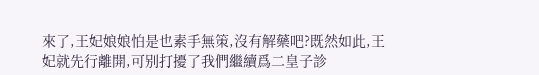來了,王妃娘娘怕是也素手無策,沒有解藥吧?既然如此,王妃就先行離開,可别打擾了我們繼續爲二皇子診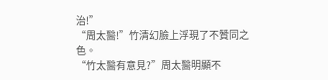治!”
“周太醫!”竹清幻臉上浮現了不贊同之色。
“竹太醫有意見?”周太醫明顯不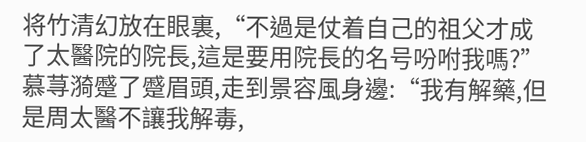将竹清幻放在眼裏,“不過是仗着自己的祖父才成了太醫院的院長,這是要用院長的名号吩咐我嗎?”
慕荨漪蹙了蹙眉頭,走到景容風身邊:“我有解藥,但是周太醫不讓我解毒,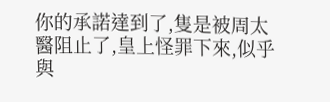你的承諾達到了,隻是被周太醫阻止了,皇上怪罪下來,似乎與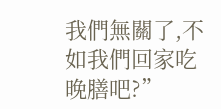我們無關了,不如我們回家吃晚膳吧?”